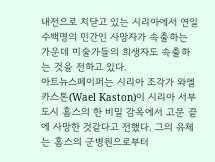내전으로 치닫고 있는 시리아에서 연일 수백명의 민간인 사망자가 속출하는 가운데 미술가들의 희생자도 속출하는 것을 전하고 있다.
아트뉴스페이퍼는 시리아 조각가 와엘 카스톤(Wael Kaston)이 시리아 서부도시 홈스의 한 비밀 감옥에서 고문 끝에 사망한 것같다고 전했다. 그의 유체는 홈스의 군병원으로부터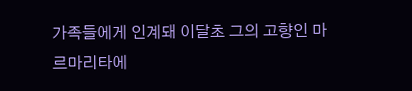가족들에게 인계돼 이달초 그의 고향인 마르마리타에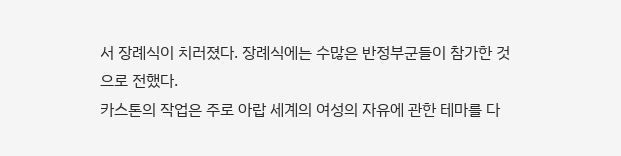서 장례식이 치러졌다. 장례식에는 수많은 반정부군들이 참가한 것으로 전했다.
카스톤의 작업은 주로 아랍 세계의 여성의 자유에 관한 테마를 다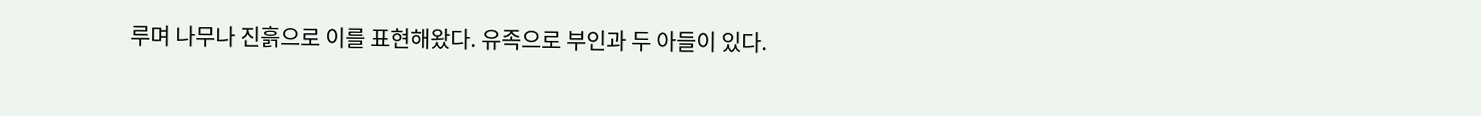루며 나무나 진흙으로 이를 표현해왔다. 유족으로 부인과 두 아들이 있다.